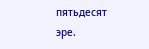пятьдесят эре.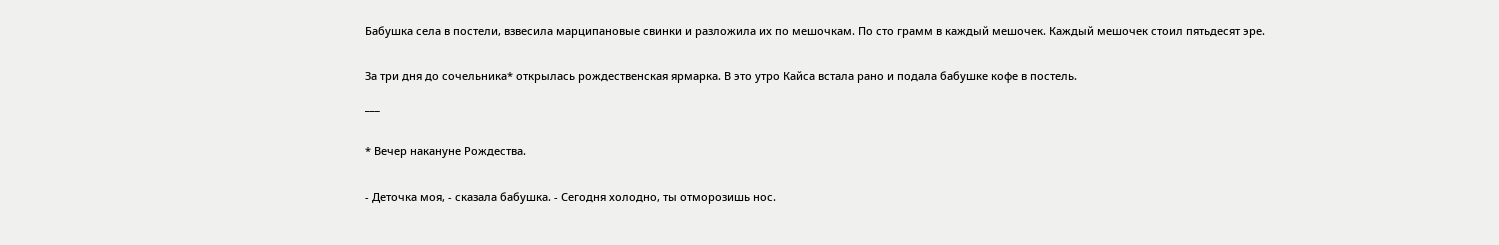Бабушка села в постели, взвесила марципановыe свинки и разложила их по мешочкам. По сто грамм в каждый мешочек. Каждый мешочек стоил пятьдесят эре.


За три дня до сочельника* открылась рождественская ярмарка. В это утро Кайса встала рано и подала бабушке кофе в постель.

___


* Вечер накануне Рождества.


- Деточка моя, - сказала бабушка. - Сегодня холодно, ты отморозишь нос.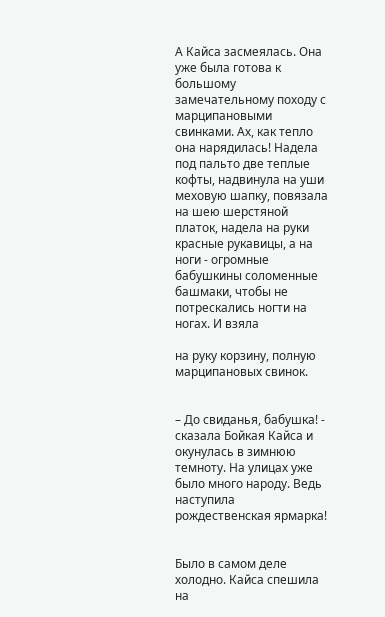А Кайса засмеялась. Она уже была готова к большому замечательному походу с марципановыми свинками. Ах, как тепло она нарядилась! Надела под пальто две теплые кофты, надвинула на уши меховую шапку, повязала на шею шерстяной платок, надела на руки красные рукавицы, а на ноги - огромные бабушкины соломенные башмаки, чтобы не потрескались ногти на ногах. И взяла

на руку корзину, полную марципановых свинок.


– До свиданья, бабушка! - сказала Бойкая Кайса и окунулась в зимнюю темноту. На улицах уже было много народу. Ведь наступила рождественская ярмарка!


Было в самом деле холодно. Кайса спешила на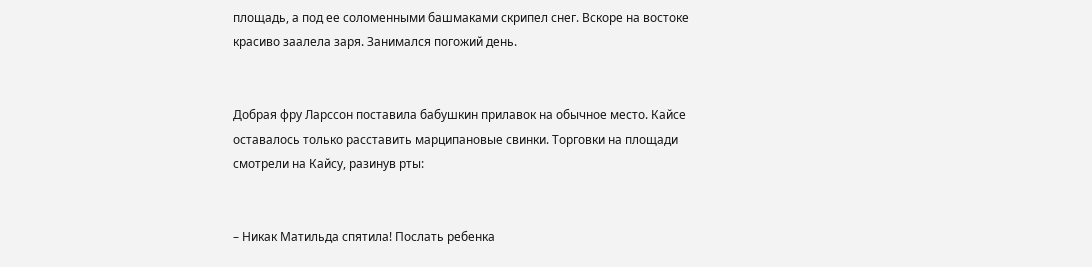площадь, а под ее соломенными башмаками скрипел снег. Вскоре на востоке красиво заалела заря. Занимался погожий день.


Добрая фру Ларссон поставила бабушкин прилавок на обычное место. Кайсе оставалось только расставить марципановые свинки. Торговки на площади смотрели на Кайсу, разинув рты:


– Никак Матильда спятила! Послать ребенка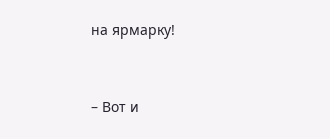на ярмарку!


– Вот и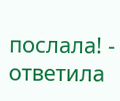послала! - ответила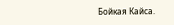Бойкая Кайса.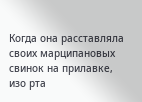Когда она расставляла своих марципановых свинок на прилавке, изо рта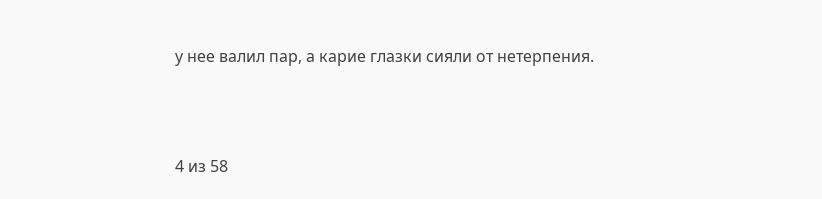у нее валил пар, а карие глазки сияли от нетерпения.



4 из 58